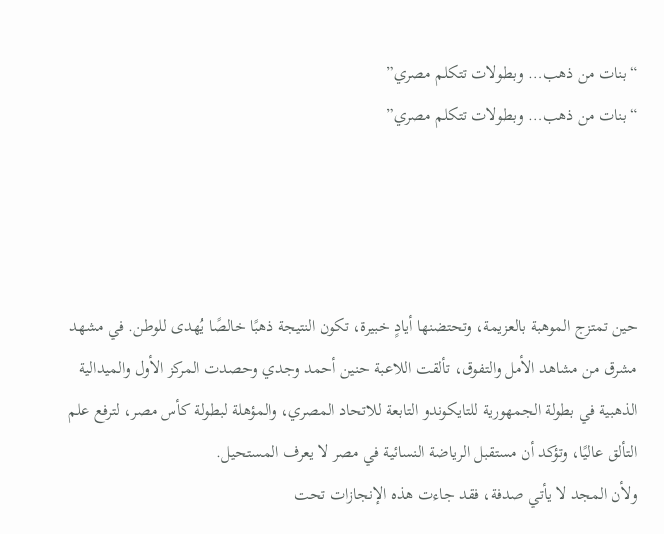“بنات من ذهب… وبطولات تتكلم مصري”
“بنات من ذهب… وبطولات تتكلم مصري”




حين تمتزج الموهبة بالعزيمة، وتحتضنها أيادٍ خبيرة، تكون النتيجة ذهبًا خالصًا يُهدى للوطن. في مشهد مشرق من مشاهد الأمل والتفوق، تألقت اللاعبة حنين أحمد وجدي وحصدت المركز الأول والميدالية الذهبية في بطولة الجمهورية للتايكوندو التابعة للاتحاد المصري، والمؤهلة لبطولة كأس مصر، لترفع علم التألق عاليًا، وتؤكد أن مستقبل الرياضة النسائية في مصر لا يعرف المستحيل.
ولأن المجد لا يأتي صدفة، فقد جاءت هذه الإنجازات تحت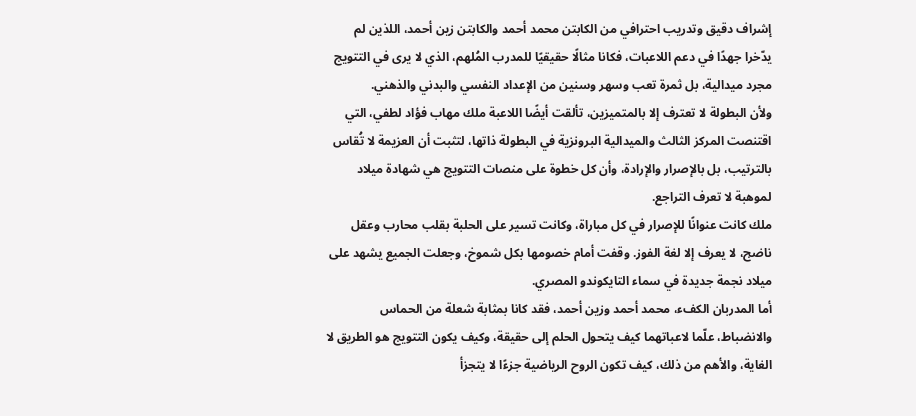إشراف دقيق وتدريب احترافي من الكابتن محمد أحمد والكابتن زين أحمد، اللذين لم يدّخرا جهدًا في دعم اللاعبات، فكانا مثالًا حقيقيًا للمدرب المُلهم، الذي لا يرى في التتويج مجرد ميدالية، بل ثمرة تعب وسهر وسنين من الإعداد النفسي والبدني والذهني.
ولأن البطولة لا تعترف إلا بالمتميزين، تألقت أيضًا اللاعبة ملك مهاب فؤاد لطفي، التي اقتنصت المركز الثالث والميدالية البرونزية في البطولة ذاتها، لتثبت أن العزيمة لا تُقاس بالترتيب، بل بالإصرار والإرادة، وأن كل خطوة على منصات التتويج هي شهادة ميلاد لموهبة لا تعرف التراجع.
ملك كانت عنوانًا للإصرار في كل مباراة، وكانت تسير على الحلبة بقلب محارب وعقل ناضج، لا يعرف إلا لغة الفوز. وقفت أمام خصومها بكل شموخ، وجعلت الجميع يشهد على ميلاد نجمة جديدة في سماء التايكوندو المصري.
أما المدربان الكفء، محمد أحمد وزين أحمد، فقد كانا بمثابة شعلة من الحماس والانضباط، علّما لاعباتهما كيف يتحول الحلم إلى حقيقة، وكيف يكون التتويج هو الطريق لا الغاية، والأهم من ذلك، كيف تكون الروح الرياضية جزءًا لا يتجزأ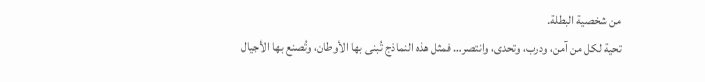من شخصية البطلة.
تحية لكل من آمن، ودرب، وتحدى، وانتصر… فمثل هذه النماذج تُبنى بها الأوطان، وتُصنع بها الأجيال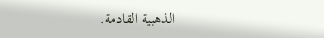الذهبية القادمة.